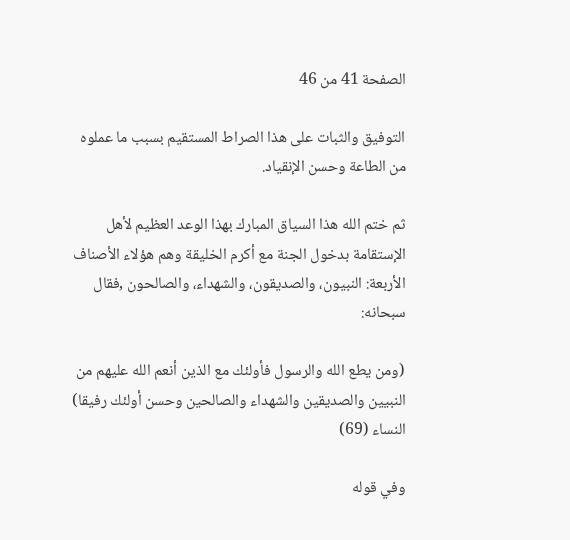الصفحة 41 من 46

التوفيق والثبات على هذا الصراط المستقيم بسبب ما عملوه من الطاعة وحسن الإنقياد.

ثم ختم الله هذا السياق المبارك بهذا الوعد العظيم لأهل الإستقامة بدخول الجنة مع أكرم الخليقة وهم هؤلاء الأصناف الأربعة: النبيون، والصديقون، والشهداء، والصالحون ,فقال سبحانه:

(ومن يطع الله والرسول فأولئك مع الذين أنعم الله عليهم من النبيين والصديقين والشهداء والصالحين وحسن أولئك رفيقا) النساء (69)

وفي قوله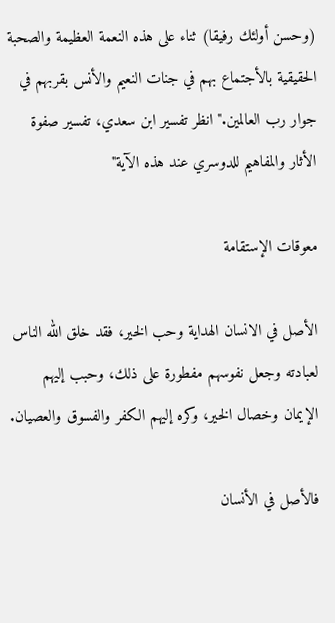(وحسن أولئك رفيقا) ثناء على هذه النعمة العظيمة والصحبة الحقيقية بالأجتماع بهم في جنات النعيم والأنس بقربهم في جوار رب العالمين."انظر تفسير ابن سعدي، تفسير صفوة الأثار والمفاهيم للدوسري عند هذه الآية"

معوقات الإستقامة

الأصل في الانسان الهداية وحب الخير، فقد خلق الله الناس لعبادته وجعل نفوسهم مفطورة على ذلك، وحبب إليهم الإيمان وخصال الخير، وكره إليهم الكفر والفسوق والعصيان.

فالأصل في الأنسان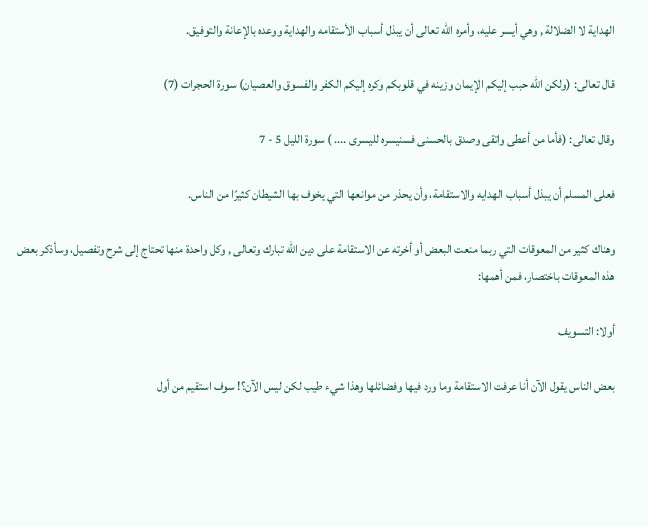الهداية لا الضلالة , وهي أيسر عليه، وأمره الله تعالى أن يبذل أسباب الأستقامه والهداية ووعده بالإعانة والتوفيق.

قال تعالى: (ولكن الله حبب إليكم الإيمان وزينه في قلوبكم وكره إليكم الكفر والفسوق والعصيان) سورة الحجرات (7)

وقال تعالى: (فأما من أعطى واتقى وصدق بالحسنى فسنيسره لليسرى .... ) سورة الليل 5 - 7

فعلى المسلم أن يبذل أسباب الهدايه والاستقامة، وأن يحذر من موانعها التي يخوف بها الشيطان كثيرًا من الناس.

وهناك كثير من المعوقات التي ربما منعت البعض أو أخرته عن الاستقامة على دين الله تبارك وتعالى , وكل واحدة منها تحتاج إلى شرح وتفصيل، وسأذكر بعض هذه المعوقات باختصار، فمن أهمها:

أولا: التسويف

بعض الناس يقول الآن أنا عرفت الاستقامة وما ورد فيها وفضائلها وهذا شيء طيب لكن ليس الآن؟! سوف استقيم من أول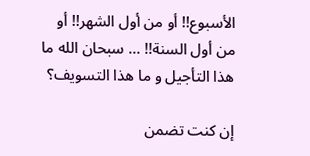الأسبوع!! أو من أول الشهر!! أو من أول السنة!! ... سبحان الله ما هذا التأجيل و ما هذا التسويف؟

إن كنت تضمن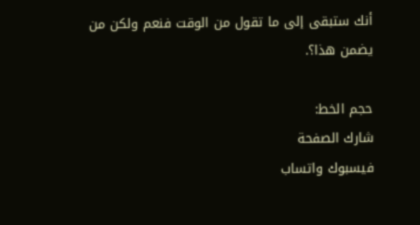أنك ستبقى إلى ما تقول من الوقت فنعم ولكن من يضمن هذا؟.

حجم الخط:
شارك الصفحة
فيسبوك واتساب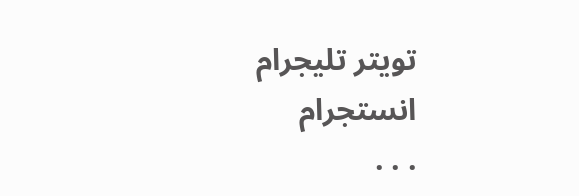تويتر تليجرام انستجرام
. . .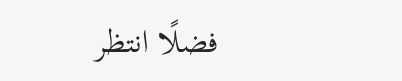فضلًا انتظر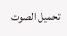تحميل الصوت